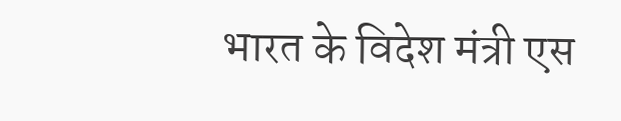भारत के विदेश मंत्री एस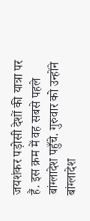जयशंकर पड़ोसी देशों की यात्रा पर हैं. इस क्रम में वह सबसे पहले बांग्लादेश पहुँचे. गुरुवार को उन्होंने बांग्लादेश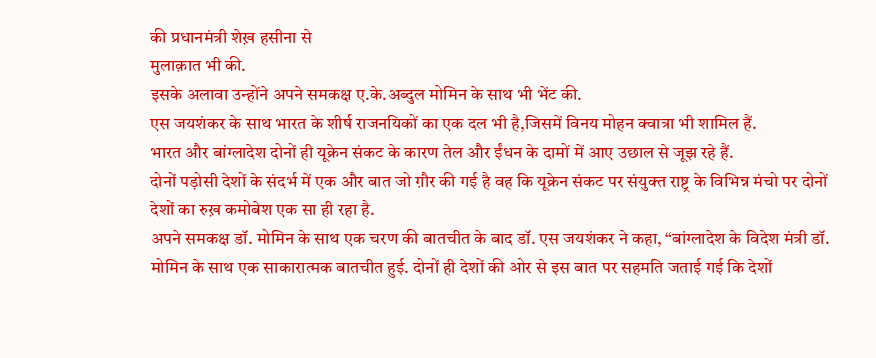की प्रधानमंत्री शेख़ हसीना से
मुलाक़ात भी की.
इसके अलावा उन्होंने अपने समकक्ष ए.के.अब्दुल मोमिन के साथ भी भेंट की.
एस जयशंकर के साथ भारत के शीर्ष राजनयिकों का एक दल भी है,जिसमें विनय मोहन क्वात्रा भी शामिल हैं.
भारत और बांग्लादेश दोनों ही यूक्रेन संकट के कारण तेल और ईंधन के दामों में आए उछाल से जूझ रहे हैं.
दोनों पड़ोसी देशों के संदर्भ में एक और बात जो ग़ौर की गई है वह कि यूक्रेन संकट पर संयुक्त राष्ट्र के विभिन्न मंचो पर दोनों देशों का रुख़ कमोबेश एक सा ही रहा है.
अपने समकक्ष डॉ. मोमिन के साथ एक चरण की बातचीत के बाद डॉ. एस जयशंकर ने कहा, “बांग्लादेश के विदेश मंत्री डॉ. मोमिन के साथ एक साकारात्मक बातचीत हुई. दोनों ही देशों की ओर से इस बात पर सहमति जताई गई कि देशों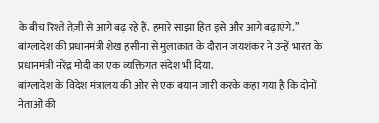के बीच रिश्ते तेज़ी से आगे बढ़ रहे हैं. हमारे साझा हित इसे और आगे बढ़ाएंगे.”
बांग्लादेश की प्रधानमंत्री शेख हसीना से मुलाक़ात के दौरान जयशंकर ने उन्हें भारत के प्रधानमंत्री नरेंद्र मोदी का एक व्यक्तिगत संदेश भी दिया.
बांग्लादेश के विदेश मंत्रालय की ओर से एक बयान जारी करके कहा गया है कि दोनों नेताओं की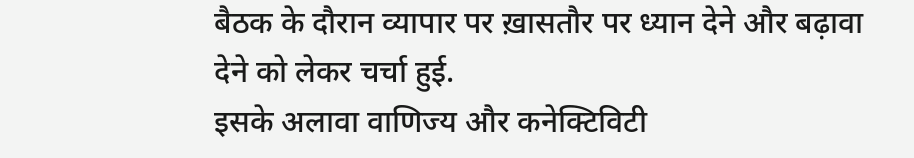बैठक के दौरान व्यापार पर ख़ासतौर पर ध्यान देने और बढ़ावा देने को लेकर चर्चा हुई.
इसके अलावा वाणिज्य और कनेक्टिविटी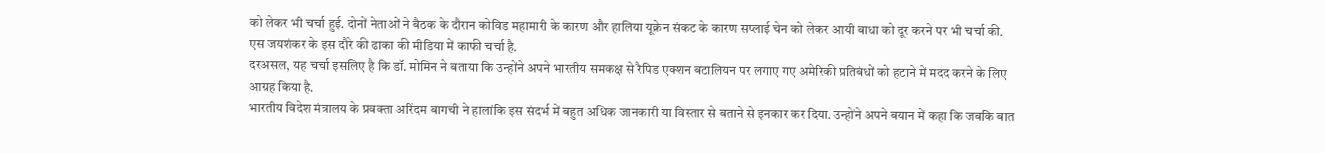को लेकर भी चर्चा हुई. दोनों नेताओं ने बैठक के दौरान कोविड महामारी के कारण और हालिया यूक्रेन संकट के कारण सप्लाई चेन को लेकर आयी बाधा को दूर करने पर भी चर्चा की.
एस जयशंकर के इस दौरे की ढाका की मीडिया में काफी चर्चा है.
दरअसल, यह चर्चा इसलिए है कि डॉ. मोमिन ने बताया कि उन्होंने अपने भारतीय समकक्ष से रैपिड एक्शन बटालियन पर लगाए गए अमेरिकी प्रतिबंधों को हटाने में मदद करने के लिए आग्रह किया है.
भारतीय विदेश मंत्रालय के प्रवक्ता अरिंदम बागची ने हालांकि इस संदर्भ में बहुत अधिक जानकारी या विस्तार से बताने से इनकार कर दिया. उन्होंने अपने बयान में कहा कि जबकि बात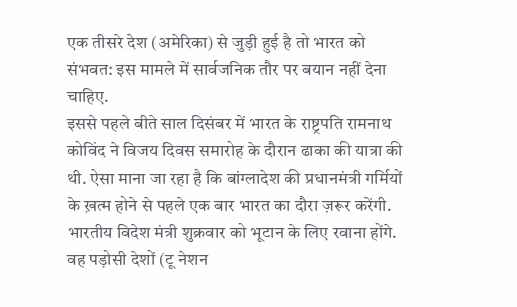एक तीसरे देश (अमेरिका) से जुड़ी हुई है तो भारत को संभवत: इस मामले में सार्वजनिक तौर पर बयान नहीं देना चाहिए.
इससे पहले बीते साल दिसंबर में भारत के राष्ट्रपति रामनाथ कोविंद ने विजय दिवस समारोह के दौरान ढाका की यात्रा की थी. ऐसा माना जा रहा है कि बांग्लादेश की प्रधानमंत्री गर्मियों के ख़त्म होने से पहले एक बार भारत का दौरा ज़रूर करेंगी.
भारतीय विदेश मंत्री शुक्रवार को भूटान के लिए रवाना होंगे. वह पड़ोसी देशों (टू नेशन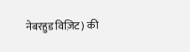नेबरहुड विज़िट) की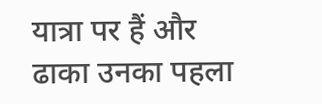यात्रा पर हैं और ढाका उनका पहला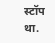स्टॉप था.